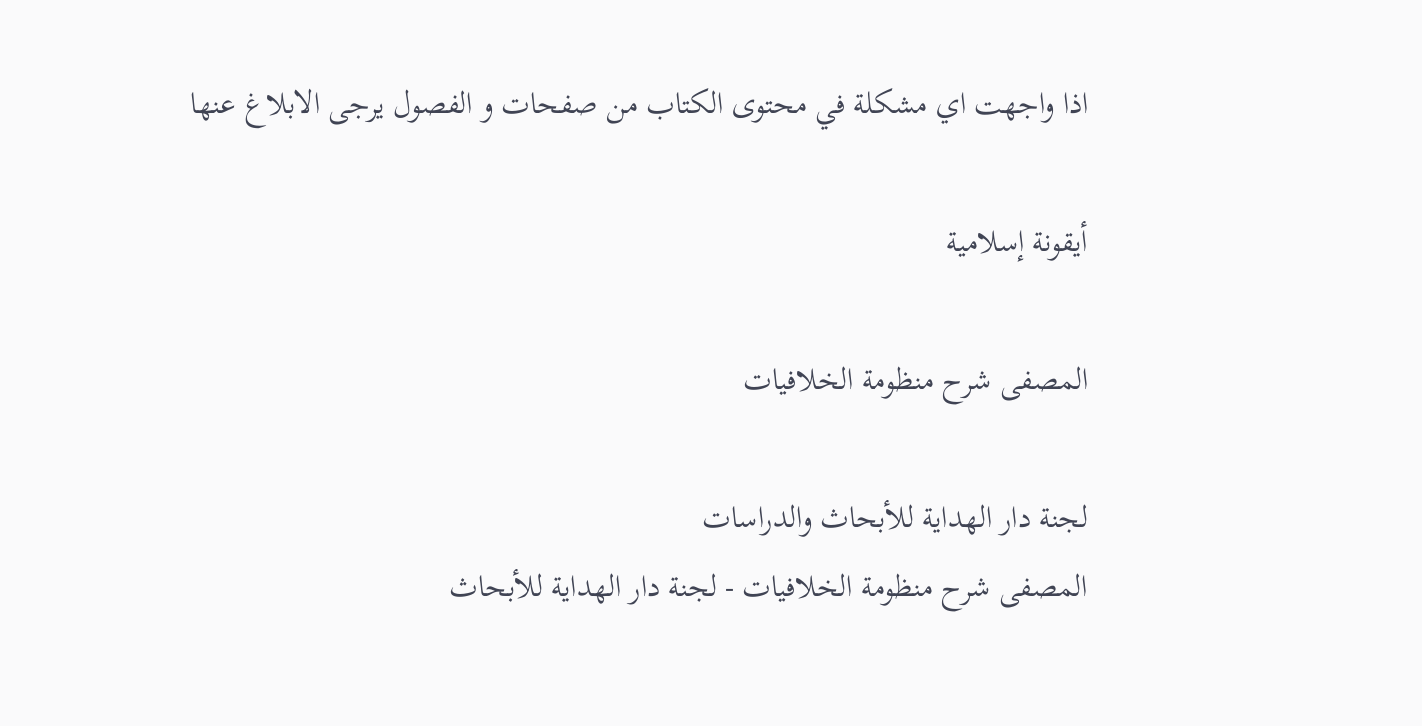اذا واجهت اي مشكلة في محتوى الكتاب من صفحات و الفصول يرجى الابلاغ عنها

أيقونة إسلامية

المصفى شرح منظومة الخلافيات

لجنة دار الهداية للأبحاث والدراسات
المصفى شرح منظومة الخلافيات - لجنة دار الهداية للأبحاث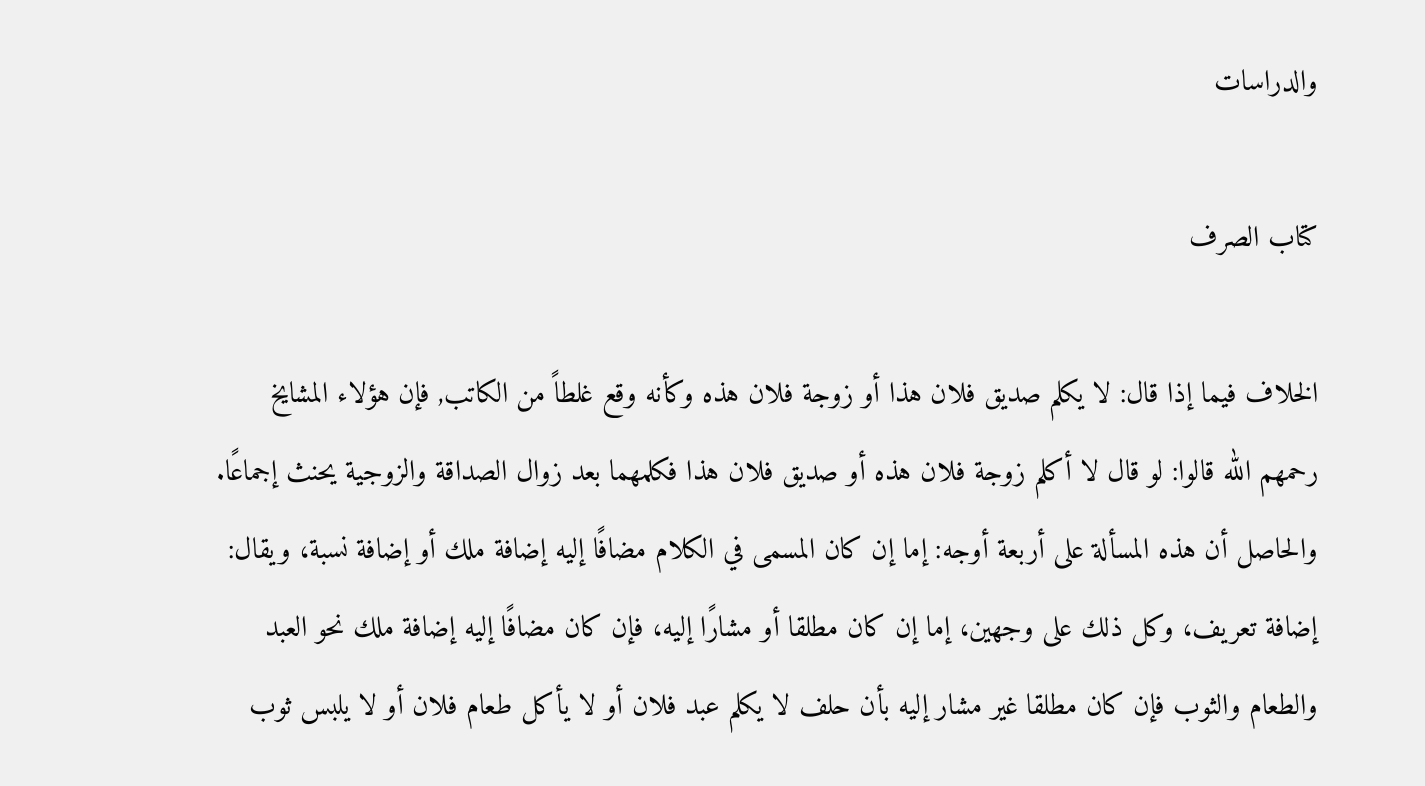والدراسات

كتاب الصرف

الخلاف فيما إذا قال: لا يكلم صديق فلان هذا أو زوجة فلان هذه وكأنه وقع غلطاً من الكاتب, فإن هؤلاء المشايخ رحمهم الله قالوا: لو قال لا أكلم زوجة فلان هذه أو صديق فلان هذا فكلمهما بعد زوال الصداقة والزوجية يحنث إجماعًا. والحاصل أن هذه المسألة على أربعة أوجه: إما إن كان المسمى في الكلام مضافًا إليه إضافة ملك أو إضافة نسبة، ويقال: إضافة تعريف، وكل ذلك على وجهين، إما إن كان مطلقا أو مشارًا إليه، فإن كان مضافًا إليه إضافة ملك نحو العبد والطعام والثوب فإن كان مطلقا غير مشار إليه بأن حلف لا يكلم عبد فلان أو لا يأكل طعام فلان أو لا يلبس ثوب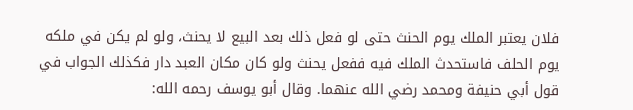فلان يعتبر الملك يوم الحنث حتى لو فعل ذلك بعد البيع لا يحنث، ولو لم يكن في ملكه يوم الحلف فاستحدث الملك فيه ففعل يحنث ولو كان مكان العبد دار فكذلك الجواب في قول أبي حنيفة ومحمد رضي الله عنهما. وقال أبو يوسف رحمه الله: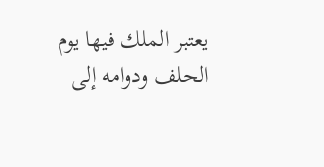يعتبر الملك فيها يوم الحلف ودوامه إلى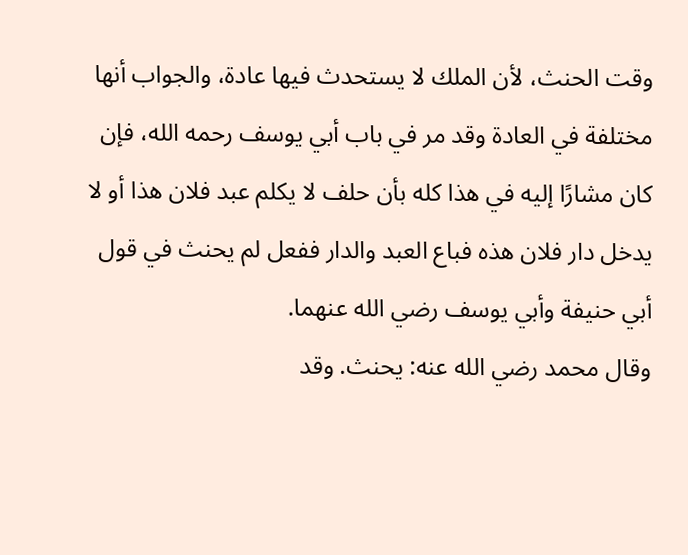وقت الحنث، لأن الملك لا يستحدث فيها عادة، والجواب أنها مختلفة في العادة وقد مر في باب أبي يوسف رحمه الله، فإن كان مشارًا إليه في هذا كله بأن حلف لا يكلم عبد فلان هذا أو لا يدخل دار فلان هذه فباع العبد والدار ففعل لم يحنث في قول أبي حنيفة وأبي يوسف رضي الله عنهما.
وقال محمد رضي الله عنه: يحنث. وقد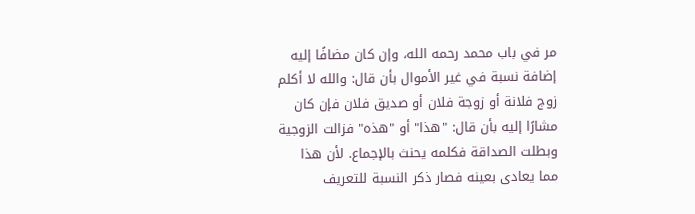مر في باب محمد رحمه الله، وإن كان مضافًا إليه إضافة نسبة في غير الأموال بأن قال: والله لا أكلم زوج فلانة أو زوجة فلان أو صديق فلان فإن كان مشارًا إليه بأن قال: "هذا" أو "هذه" فزالت الزوجية وبطلت الصداقة فكلمه يحنث بالإجماع. لأن هذا مما يعادى بعينه فصار ذكر النسبة للتعريف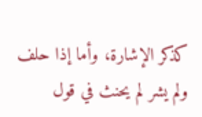كذكر الإشارة، وأما إذا حلف ولم يشر لم يحنث في قول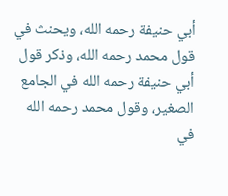أبي حنيفة رحمه الله، ويحنث في قول محمد رحمه الله، وذكر قول أبي حنيفة رحمه الله في الجامع الصغير، وقول محمد رحمه الله في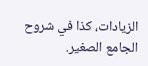الزيادات، كذا في شروح الجامع الصغير.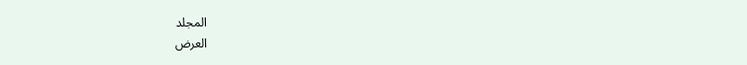المجلد
العرض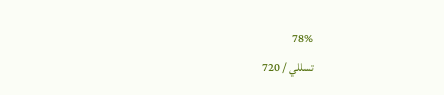78%
تسللي / 720